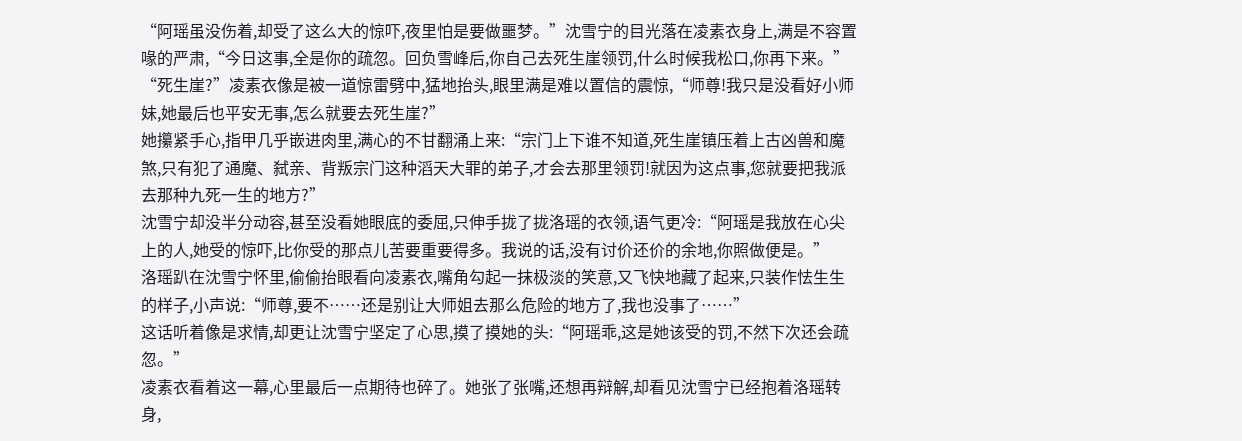“阿瑶虽没伤着,却受了这么大的惊吓,夜里怕是要做噩梦。”沈雪宁的目光落在凌素衣身上,满是不容置喙的严肃,“今日这事,全是你的疏忽。回负雪峰后,你自己去死生崖领罚,什么时候我松口,你再下来。”
“死生崖?”凌素衣像是被一道惊雷劈中,猛地抬头,眼里满是难以置信的震惊,“师尊!我只是没看好小师妹,她最后也平安无事,怎么就要去死生崖?”
她攥紧手心,指甲几乎嵌进肉里,满心的不甘翻涌上来:“宗门上下谁不知道,死生崖镇压着上古凶兽和魔煞,只有犯了通魔、弑亲、背叛宗门这种滔天大罪的弟子,才会去那里领罚!就因为这点事,您就要把我派去那种九死一生的地方?”
沈雪宁却没半分动容,甚至没看她眼底的委屈,只伸手拢了拢洛瑶的衣领,语气更冷:“阿瑶是我放在心尖上的人,她受的惊吓,比你受的那点儿苦要重要得多。我说的话,没有讨价还价的余地,你照做便是。”
洛瑶趴在沈雪宁怀里,偷偷抬眼看向凌素衣,嘴角勾起一抹极淡的笑意,又飞快地藏了起来,只装作怯生生的样子,小声说:“师尊,要不……还是别让大师姐去那么危险的地方了,我也没事了……”
这话听着像是求情,却更让沈雪宁坚定了心思,摸了摸她的头:“阿瑶乖,这是她该受的罚,不然下次还会疏忽。”
凌素衣看着这一幕,心里最后一点期待也碎了。她张了张嘴,还想再辩解,却看见沈雪宁已经抱着洛瑶转身,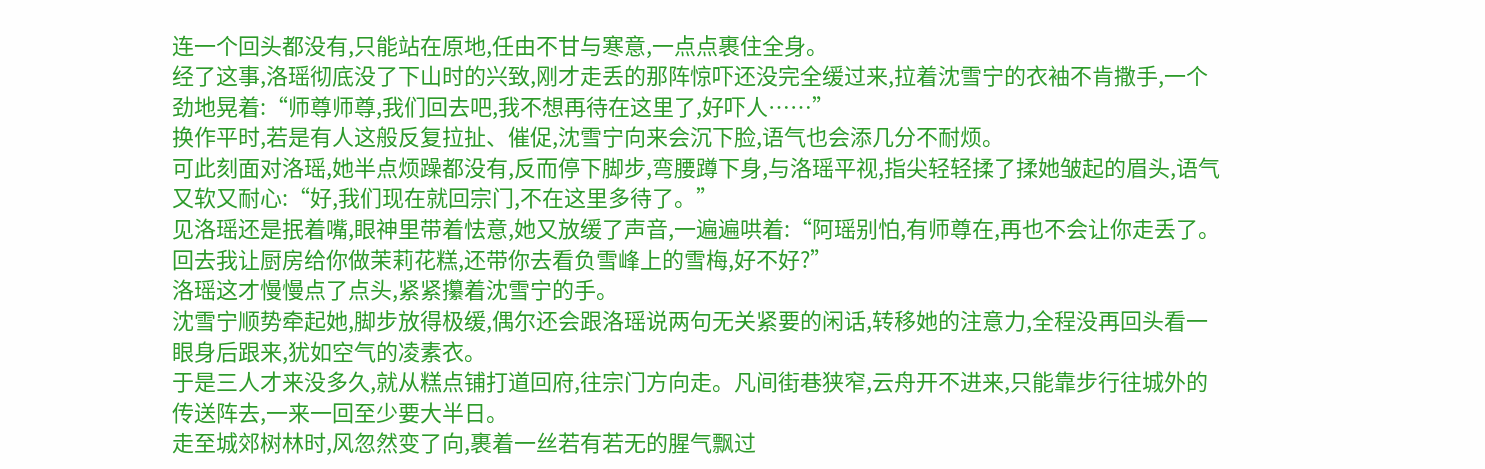连一个回头都没有,只能站在原地,任由不甘与寒意,一点点裹住全身。
经了这事,洛瑶彻底没了下山时的兴致,刚才走丢的那阵惊吓还没完全缓过来,拉着沈雪宁的衣袖不肯撒手,一个劲地晃着:“师尊师尊,我们回去吧,我不想再待在这里了,好吓人……”
换作平时,若是有人这般反复拉扯、催促,沈雪宁向来会沉下脸,语气也会添几分不耐烦。
可此刻面对洛瑶,她半点烦躁都没有,反而停下脚步,弯腰蹲下身,与洛瑶平视,指尖轻轻揉了揉她皱起的眉头,语气又软又耐心:“好,我们现在就回宗门,不在这里多待了。”
见洛瑶还是抿着嘴,眼神里带着怯意,她又放缓了声音,一遍遍哄着:“阿瑶别怕,有师尊在,再也不会让你走丢了。回去我让厨房给你做茉莉花糕,还带你去看负雪峰上的雪梅,好不好?”
洛瑶这才慢慢点了点头,紧紧攥着沈雪宁的手。
沈雪宁顺势牵起她,脚步放得极缓,偶尔还会跟洛瑶说两句无关紧要的闲话,转移她的注意力,全程没再回头看一眼身后跟来,犹如空气的凌素衣。
于是三人才来没多久,就从糕点铺打道回府,往宗门方向走。凡间街巷狭窄,云舟开不进来,只能靠步行往城外的传送阵去,一来一回至少要大半日。
走至城郊树林时,风忽然变了向,裹着一丝若有若无的腥气飘过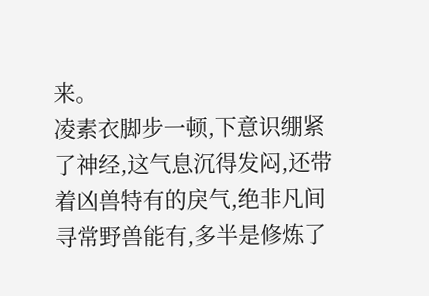来。
凌素衣脚步一顿,下意识绷紧了神经,这气息沉得发闷,还带着凶兽特有的戾气,绝非凡间寻常野兽能有,多半是修炼了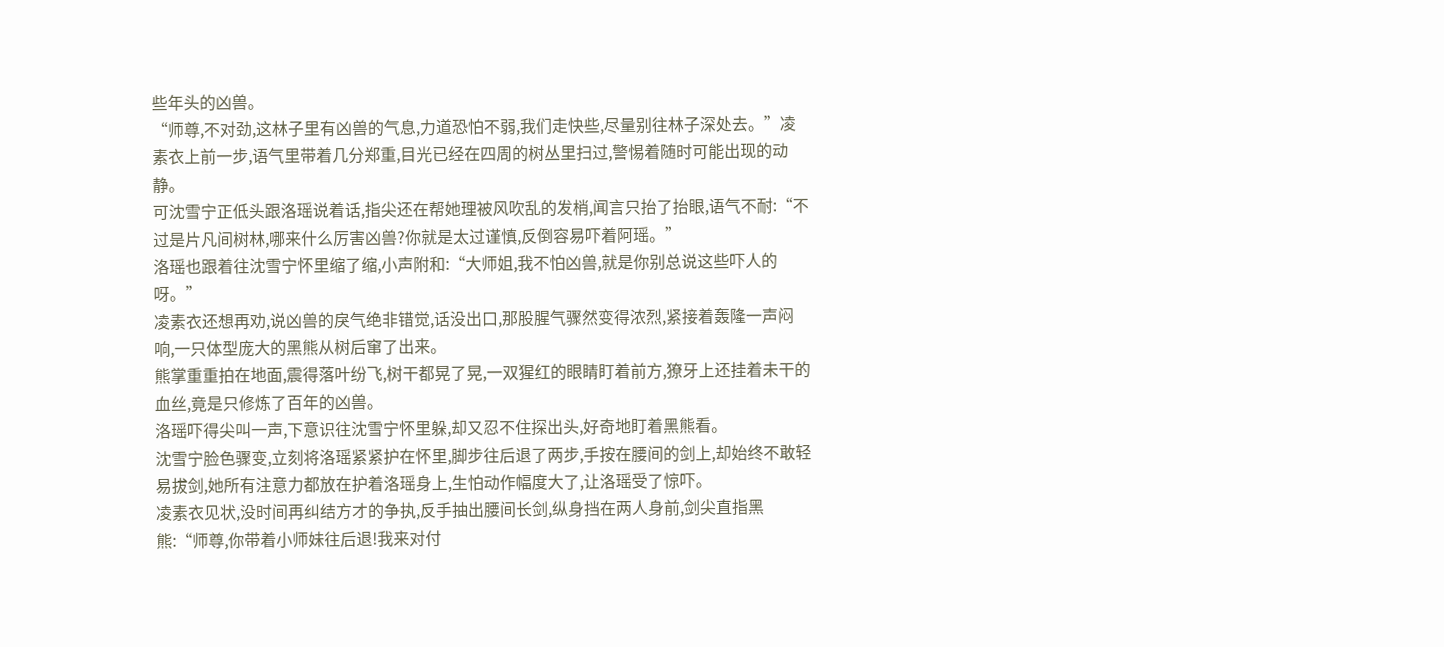些年头的凶兽。
“师尊,不对劲,这林子里有凶兽的气息,力道恐怕不弱,我们走快些,尽量别往林子深处去。”凌素衣上前一步,语气里带着几分郑重,目光已经在四周的树丛里扫过,警惕着随时可能出现的动静。
可沈雪宁正低头跟洛瑶说着话,指尖还在帮她理被风吹乱的发梢,闻言只抬了抬眼,语气不耐:“不过是片凡间树林,哪来什么厉害凶兽?你就是太过谨慎,反倒容易吓着阿瑶。”
洛瑶也跟着往沈雪宁怀里缩了缩,小声附和:“大师姐,我不怕凶兽,就是你别总说这些吓人的呀。”
凌素衣还想再劝,说凶兽的戾气绝非错觉,话没出口,那股腥气骤然变得浓烈,紧接着轰隆一声闷响,一只体型庞大的黑熊从树后窜了出来。
熊掌重重拍在地面,震得落叶纷飞,树干都晃了晃,一双猩红的眼睛盯着前方,獠牙上还挂着未干的血丝,竟是只修炼了百年的凶兽。
洛瑶吓得尖叫一声,下意识往沈雪宁怀里躲,却又忍不住探出头,好奇地盯着黑熊看。
沈雪宁脸色骤变,立刻将洛瑶紧紧护在怀里,脚步往后退了两步,手按在腰间的剑上,却始终不敢轻易拔剑,她所有注意力都放在护着洛瑶身上,生怕动作幅度大了,让洛瑶受了惊吓。
凌素衣见状,没时间再纠结方才的争执,反手抽出腰间长剑,纵身挡在两人身前,剑尖直指黑熊:“师尊,你带着小师妹往后退!我来对付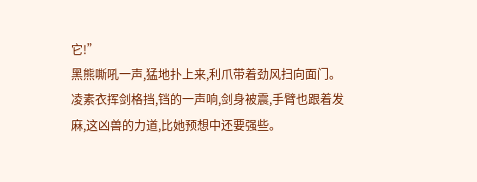它!”
黑熊嘶吼一声,猛地扑上来,利爪带着劲风扫向面门。
凌素衣挥剑格挡,铛的一声响,剑身被震,手臂也跟着发麻,这凶兽的力道,比她预想中还要强些。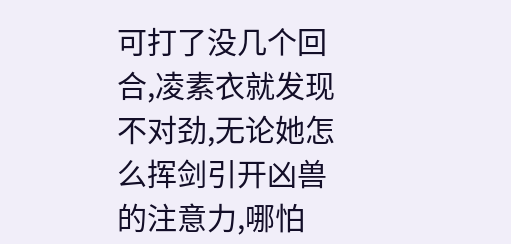可打了没几个回合,凌素衣就发现不对劲,无论她怎么挥剑引开凶兽的注意力,哪怕